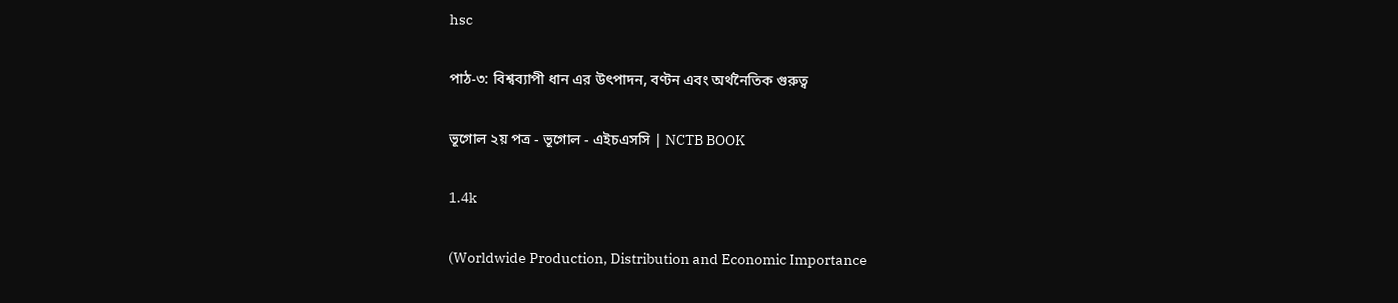hsc

পাঠ-৩: বিশ্বব্যাপী ধান এর উৎপাদন, বণ্টন এবং অর্থনৈতিক গুরুত্ব

ভূগোল ২য় পত্র - ভূগোল - এইচএসসি | NCTB BOOK

1.4k

(Worldwide Production, Distribution and Economic Importance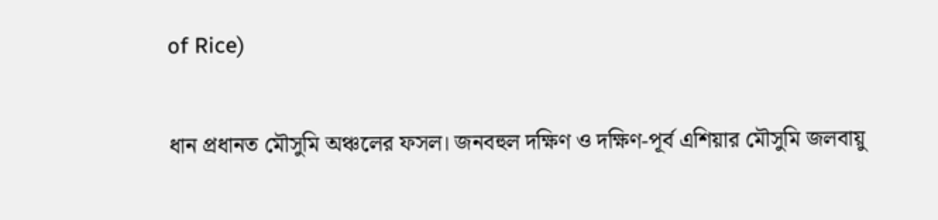of Rice)

ধান প্রধানত মৌসুমি অঞ্চলের ফসল। জনবহুল দক্ষিণ ও দক্ষিণ-পূর্ব এশিয়ার মৌসুমি জলবায়ু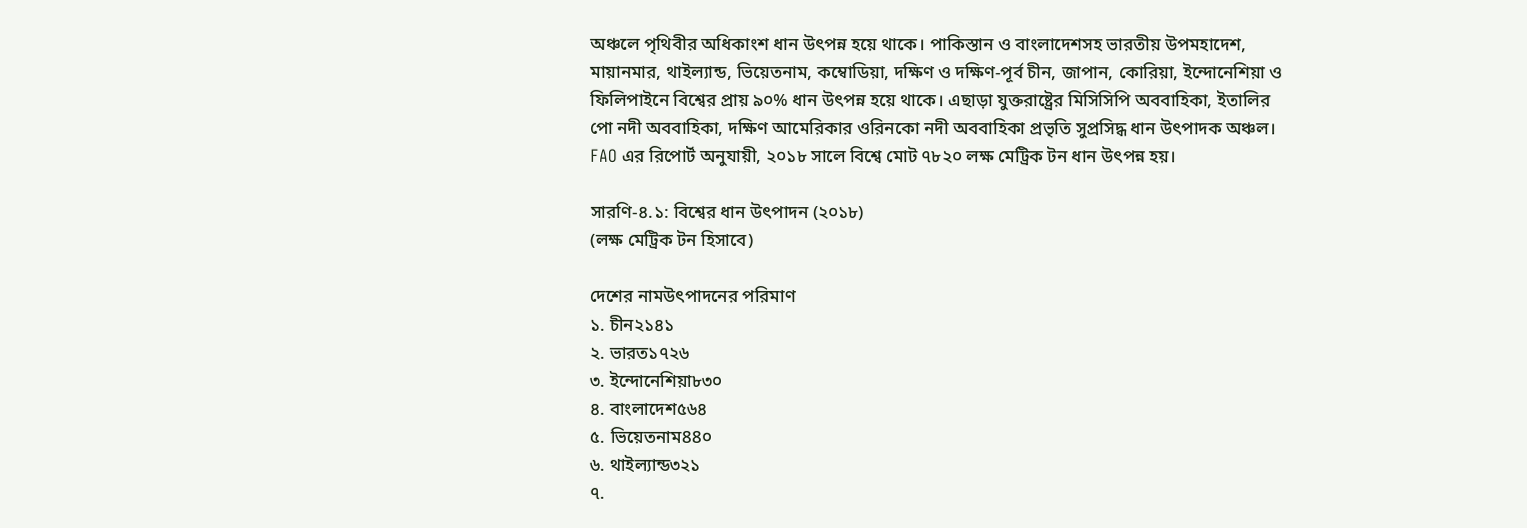অঞ্চলে পৃথিবীর অধিকাংশ ধান উৎপন্ন হয়ে থাকে। পাকিস্তান ও বাংলাদেশসহ ভারতীয় উপমহাদেশ, মায়ানমার, থাইল্যান্ড, ভিয়েতনাম, কম্বোডিয়া, দক্ষিণ ও দক্ষিণ-পূর্ব চীন, জাপান, কোরিয়া, ইন্দোনেশিয়া ও ফিলিপাইনে বিশ্বের প্রায় ৯০% ধান উৎপন্ন হয়ে থাকে। এছাড়া যুক্তরাষ্ট্রের মিসিসিপি অববাহিকা, ইতালির পো নদী অববাহিকা, দক্ষিণ আমেরিকার ওরিনকো নদী অববাহিকা প্রভৃতি সুপ্রসিদ্ধ ধান উৎপাদক অঞ্চল। FAO এর রিপোর্ট অনুযায়ী, ২০১৮ সালে বিশ্বে মোট ৭৮২০ লক্ষ মেট্রিক টন ধান উৎপন্ন হয়।

সারণি-৪.১: বিশ্বের ধান উৎপাদন (২০১৮)
(লক্ষ মেট্রিক টন হিসাবে)

দেশের নামউৎপাদনের পরিমাণ
১. চীন২১৪১
২. ভারত১৭২৬
৩. ইন্দোনেশিয়া৮৩০
৪. বাংলাদেশ৫৬৪
৫. ভিয়েতনাম88০
৬. থাইল্যান্ড৩২১
৭.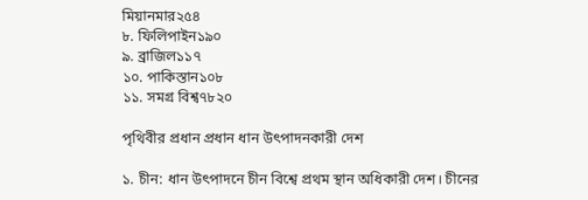মিয়ানমার২৫৪
৮. ফিলিপাইন১৯০
৯. ব্রাজিল১১৭
১০. পাকিস্তান১০৮
১১. সমগ্র বিশ্ব৭৮২০

পৃথিবীর প্রধান প্রধান ধান উৎপাদনকারী দেশ

১. চীন: ধান উৎপাদনে চীন বিশ্বে প্রথম স্থান অধিকারী দেশ। চীনের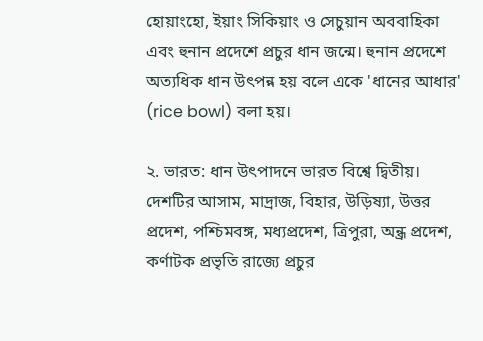হোয়াংহো, ইয়াং সিকিয়াং ও সেচুয়ান অববাহিকা এবং হুনান প্রদেশে প্রচুর ধান জন্মে। হুনান প্রদেশে অত্যধিক ধান উৎপন্ন হয় বলে একে 'ধানের আধার' (rice bowl) বলা হয়।

২. ভারত: ধান উৎপাদনে ভারত বিশ্বে দ্বিতীয়। দেশটির আসাম, মাদ্রাজ, বিহার, উড়িষ্যা, উত্তর প্রদেশ, পশ্চিমবঙ্গ, মধ্যপ্রদেশ, ত্রিপুরা, অন্ধ্র প্রদেশ, কর্ণাটক প্রভৃতি রাজ্যে প্রচুর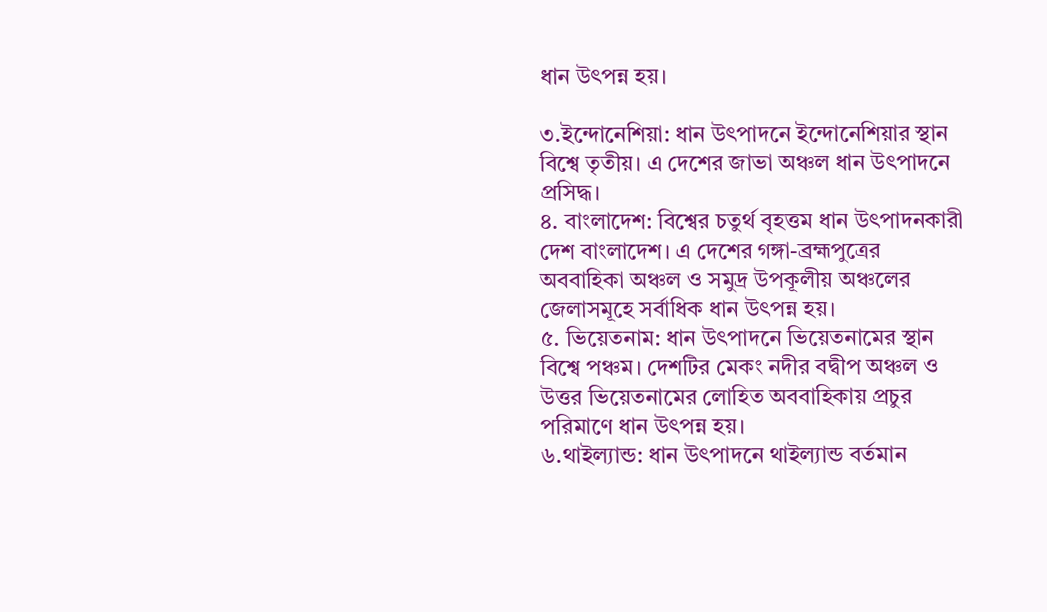ধান উৎপন্ন হয়।

৩.ইন্দোনেশিয়া: ধান উৎপাদনে ইন্দোনেশিয়ার স্থান বিশ্বে তৃতীয়। এ দেশের জাভা অঞ্চল ধান উৎপাদনে প্রসিদ্ধ।
৪. বাংলাদেশ: বিশ্বের চতুর্থ বৃহত্তম ধান উৎপাদনকারী দেশ বাংলাদেশ। এ দেশের গঙ্গা-ব্রহ্মপুত্রের অববাহিকা অঞ্চল ও সমুদ্র উপকূলীয় অঞ্চলের জেলাসমূহে সর্বাধিক ধান উৎপন্ন হয়।
৫. ভিয়েতনাম: ধান উৎপাদনে ভিয়েতনামের স্থান বিশ্বে পঞ্চম। দেশটির মেকং নদীর বদ্বীপ অঞ্চল ও উত্তর ভিয়েতনামের লোহিত অববাহিকায় প্রচুর পরিমাণে ধান উৎপন্ন হয়।
৬.থাইল্যান্ড: ধান উৎপাদনে থাইল্যান্ড বর্তমান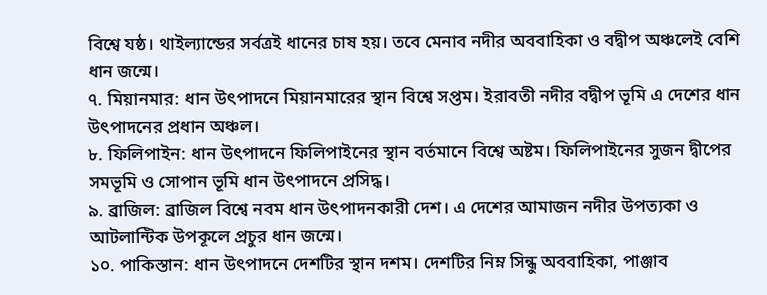বিশ্বে যষ্ঠ। থাইল্যান্ডের সর্বত্রই ধানের চাষ হয়। তবে মেনাব নদীর অববাহিকা ও বদ্বীপ অঞ্চলেই বেশি ধান জন্মে।
৭. মিয়ানমার: ধান উৎপাদনে মিয়ানমারের স্থান বিশ্বে সপ্তম। ইরাবতী নদীর বদ্বীপ ভূমি এ দেশের ধান উৎপাদনের প্রধান অঞ্চল।
৮. ফিলিপাইন: ধান উৎপাদনে ফিলিপাইনের স্থান বর্তমানে বিশ্বে অষ্টম। ফিলিপাইনের সুজন দ্বীপের সমভূমি ও সোপান ভূমি ধান উৎপাদনে প্রসিদ্ধ।
৯. ব্রাজিল: ব্রাজিল বিশ্বে নবম ধান উৎপাদনকারী দেশ। এ দেশের আমাজন নদীর উপত্যকা ও আটলান্টিক উপকূলে প্রচুর ধান জন্মে।
১০. পাকিস্তান: ধান উৎপাদনে দেশটির স্থান দশম। দেশটির নিম্ন সিন্ধু অববাহিকা, পাঞ্জাব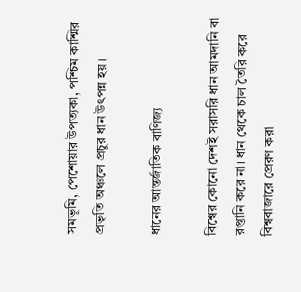সমভূমি, পেশোয়ার উপত্যকা, পশ্চিম কাশ্মির প্রভৃতি অঞ্চলে প্রচুর ধান উৎপন্ন হয়।

ধানের আন্তর্জাতিক বাণিজ্য

বিশ্বের কোনো দেশই সরাসরি ধান আমদানি বা রপ্তানি করে না। ধান থেকে চাল তৈরি করে বিশ্ববাজারে প্রেরণ করা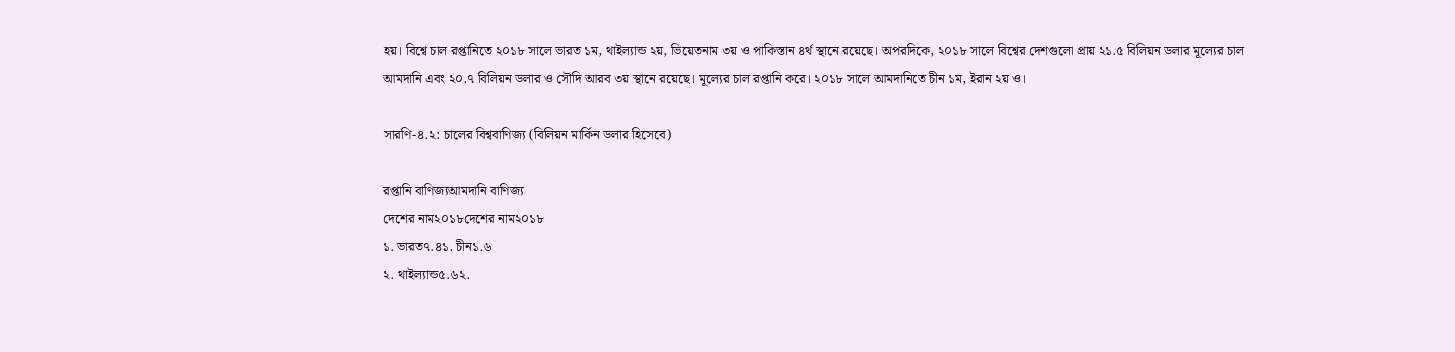হয়। বিশ্বে চাল রপ্তানিতে ২০১৮ সালে ভারত ১ম, থাইল্যান্ড ২য়, ভিয়েতনাম ৩য় ও পাকিস্তান ৪র্থ স্থানে রয়েছে। অপরদিকে, ২০১৮ সালে বিশ্বের দেশগুলো প্রায় ২১.৫ বিলিয়ন ডলার মূল্যের চাল আমদানি এবং ২০.৭ বিলিয়ন ডলার ও সৌদি আরব ৩য় স্থানে রয়েছে। মূল্যের চাল রপ্তানি করে। ২০১৮ সালে আমদানিতে চীন ১ম, ইরান ২য় ও।

সারণি-৪.২: চালের বিশ্ববাণিজ্য (বিলিয়ন মার্কিন ডলার হিসেবে)

রপ্তানি বাণিজ্যআমদানি বাণিজ্য
দেশের নাম২০১৮দেশের নাম২০১৮
১. ভারত৭.৪১. চীন১.৬
২. থাইল্যান্ড৫.৬২.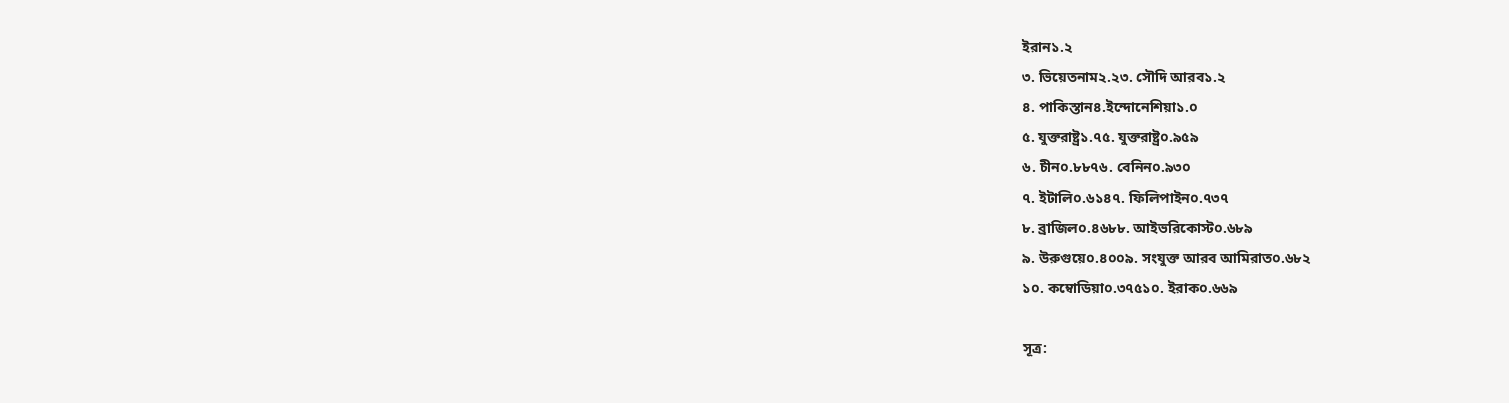ইরান১.২
৩. ভিয়েতনাম২.২৩. সৌদি আরব১.২
৪. পাকিস্তান৪.ইন্দোনেশিয়া১.০
৫. যুক্তরাষ্ট্র১.৭৫. যুক্তরাষ্ট্র০.৯৫৯
৬. চীন০.৮৮৭৬. বেনিন০.৯৩০
৭. ইটালি০.৬১৪৭. ফিলিপাইন০.৭৩৭
৮. ব্রাজিল০.৪৬৮৮. আইভরিকোস্ট০.৬৮৯
৯. উরুগুয়ে০.৪০০৯. সংযুক্ত আরব আমিরাত০.৬৮২
১০. কম্বোডিয়া০.৩৭৫১০. ইরাক০.৬৬৯

সূত্র: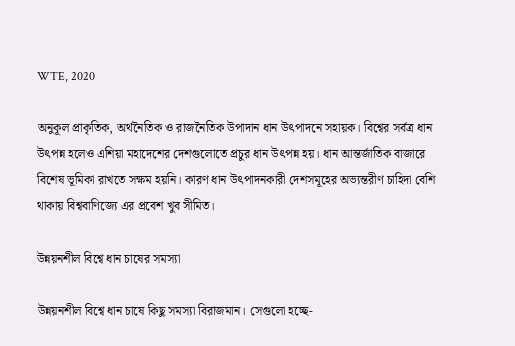WTE, 2020

অনুকূল প্রাকৃতিক, অর্থনৈতিক ও রাজনৈতিক উপাদান ধান উৎপাদনে সহায়ক। বিশ্বের সর্বত্র ধান উৎপন্ন হলেও এশিয়া মহাদেশের দেশগুলোতে প্রচুর ধান উৎপন্ন হয়। ধান আন্তর্জাতিক বাজারে বিশেষ ভূমিকা রাখতে সক্ষম হয়নি। কারণ ধান উৎপাদনকারী দেশসমূহের অভ্যন্তরীণ চাহিদা বেশি থাকায় বিশ্ববাণিজ্যে এর প্রবেশ খুব সীমিত।

উন্নয়নশীল বিশ্বে ধান চাষের সমস্যা

উন্নয়নশীল বিশ্বে ধান চাষে কিছু সমস্যা বিরাজমান। সেগুলো হচ্ছে-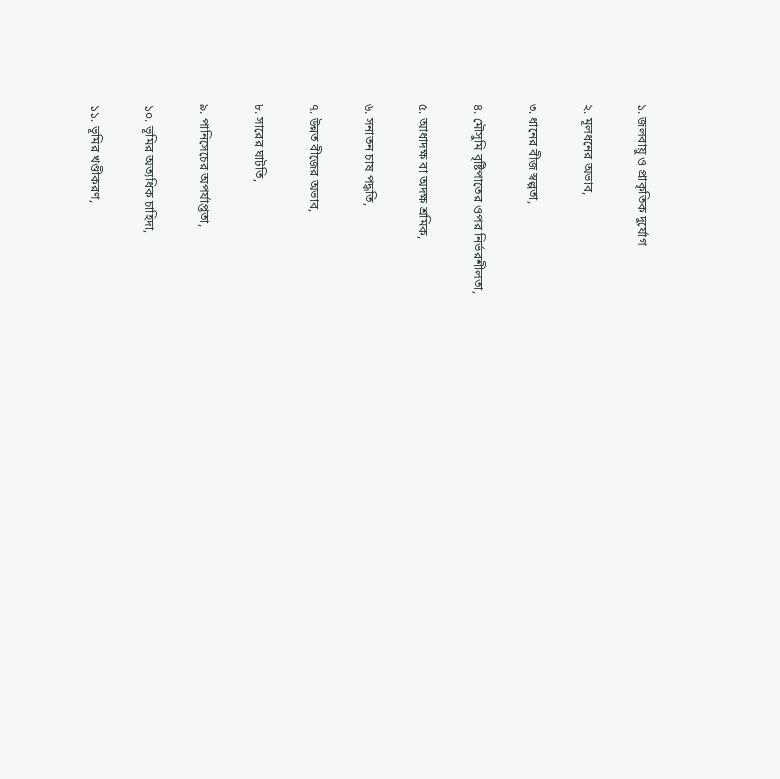১. জলবায়ু ও প্রাকৃতিক দুর্যোগ

২. মূলধনের অভাব,

৩. ধানের বীজ স্বল্পতা,

৪. মৌসুমি বৃষ্টিপাতের ওপর নির্ভরশীলতা,

৫. আধাদক্ষ বা অদক্ষ শ্রমিক,

৬. সনাতন চাষ পদ্ধতি,

৭. উন্নত বীজের অভাব,

৮. সারের ঘাটতি,

৯. পানিসেচের অপর্যাপ্ততা,

১০. ভূমির অত্যধিক চাহিদা,

১১. ভূমির খণ্ডীকরণ,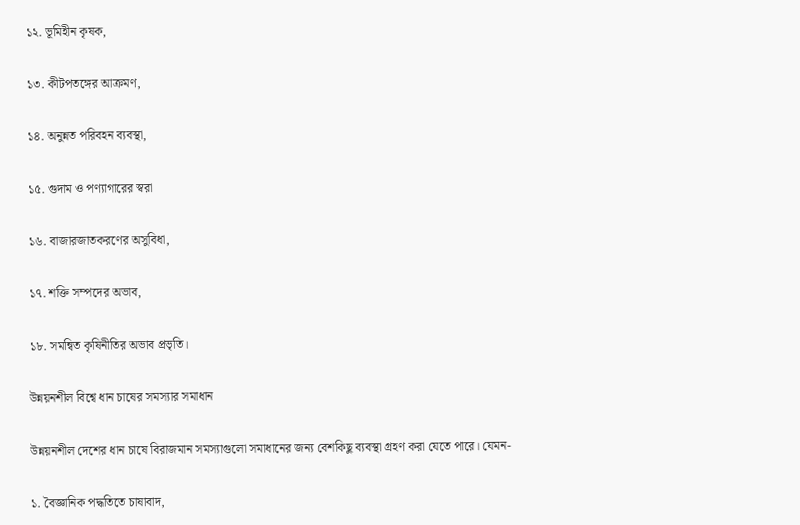১২. ভূমিহীন কৃষক,

১৩. কীটপতঙ্গের আক্রমণ,

১৪. অনুন্নত পরিবহন ব্যবস্থা,

১৫. গুদাম ও পণ্যাগারের স্বরা

১৬. বাজারজাতকরণের অসুবিধা,

১৭. শক্তি সম্পদের অভাব,

১৮. সমন্বিত কৃষিনীতির অভাব প্রভৃতি।

উন্নয়নশীল বিশ্বে ধান চাষের সমস্যার সমাধান

উন্নয়নশীল দেশের ধান চাষে বিরাজমান সমস্যাগুলো সমাধানের জন্য বেশকিছু ব্যবস্থা গ্রহণ করা যেতে পারে। যেমন-

১. বৈজ্ঞানিক পদ্ধতিতে চাষাবাদ,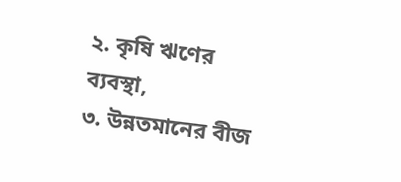২. কৃষি ঋণের ব্যবস্থা,
৩. উন্নতমানের বীজ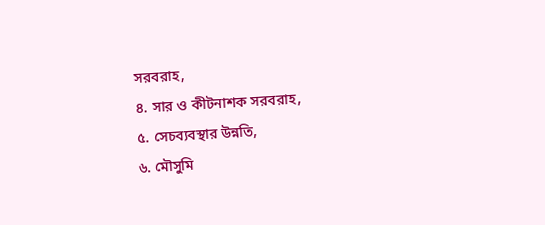সরবরাহ,
৪. সার ও কীটনাশক সরবরাহ,
৫. সেচব্যবস্থার উন্নতি,
৬. মৌসুমি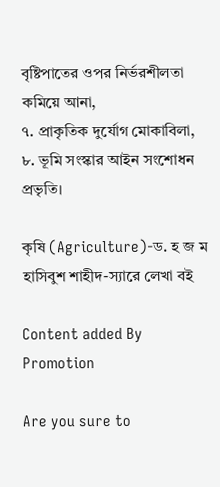বৃষ্টিপাতের ওপর নির্ভরশীলতা কমিয়ে আনা,
৭. প্রাকৃতিক দুর্যোগ মোকাবিলা,
৮. ভূমি সংস্কার আইন সংশোধন প্রভৃতি।

কৃষি (Agriculture)-ড. হ জ ম হাসিবুশ শাহীদ-স্যারে লেখা বই

Content added By
Promotion

Are you sure to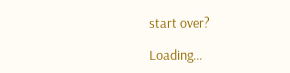start over?

Loading...